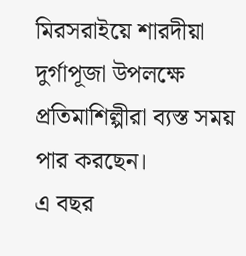মিরসরাইয়ে শারদীয়া দুর্গাপূজা উপলক্ষে প্রতিমাশিল্পীরা ব্যস্ত সময় পার করছেন।
এ বছর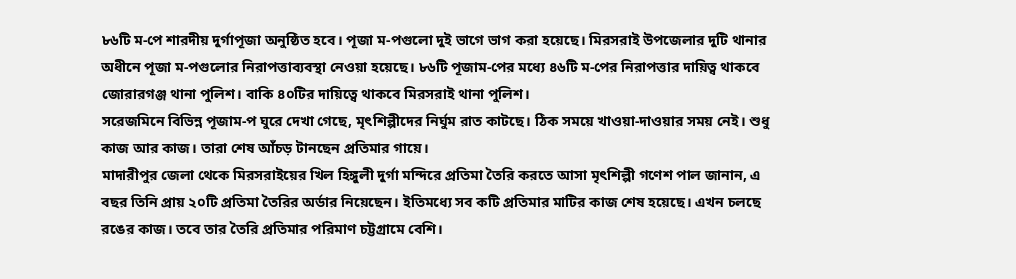৮৬টি ম-পে শারদীয় দুর্গাপূজা অনুষ্ঠিত হবে। পূজা ম-পগুলো দুই ভাগে ভাগ করা হয়েছে। মিরসরাই উপজেলার দুটি থানার অধীনে পূজা ম-পগুলোর নিরাপত্তাব্যবস্থা নেওয়া হয়েছে। ৮৬টি পূজাম-পের মধ্যে ৪৬টি ম-পের নিরাপত্তার দায়িত্ব থাকবে জোরারগঞ্জ থানা পুলিশ। বাকি ৪০টির দায়িত্বে থাকবে মিরসরাই থানা পুলিশ।
সরেজমিনে বিভিন্ন পূজাম-প ঘুরে দেখা গেছে, মৃৎশিল্পীদের নির্ঘুম রাত কাটছে। ঠিক সময়ে খাওয়া-দাওয়ার সময় নেই। শুধু কাজ আর কাজ। তারা শেষ আঁচড় টানছেন প্রতিমার গায়ে।
মাদারীপুর জেলা থেকে মিরসরাইয়ের খিল হিঙ্গুলী দুর্গা মন্দিরে প্রতিমা তৈরি করতে আসা মৃৎশিল্পী গণেশ পাল জানান, এ বছর তিনি প্রায় ২০টি প্রতিমা তৈরির অর্ডার নিয়েছেন। ইতিমধ্যে সব কটি প্রতিমার মাটির কাজ শেষ হয়েছে। এখন চলছে রঙের কাজ। তবে তার তৈরি প্রতিমার পরিমাণ চট্টগ্রামে বেশি।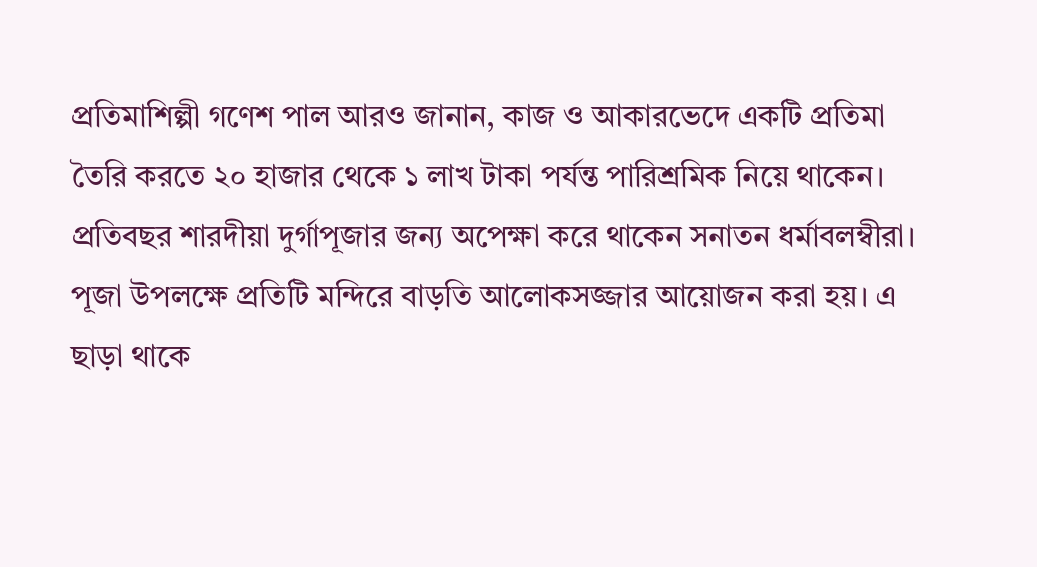প্রতিমাশিল্পী গণেশ পাল আরও জানান, কাজ ও আকারভেদে একটি প্রতিমা তৈরি করতে ২০ হাজার থেকে ১ লাখ টাকা পর্যন্ত পারিশ্রমিক নিয়ে থাকেন। প্রতিবছর শারদীয়া দুর্গাপূজার জন্য অপেক্ষা করে থাকেন সনাতন ধর্মাবলম্বীরা। পূজা উপলক্ষে প্রতিটি মন্দিরে বাড়তি আলোকসজ্জার আয়োজন করা হয়। এ ছাড়া থাকে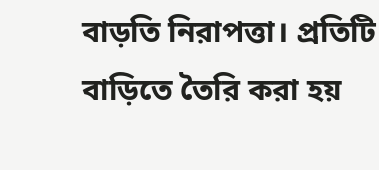বাড়তি নিরাপত্তা। প্রতিটি বাড়িতে তৈরি করা হয়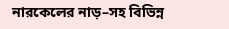নারকেলের নাড়–সহ বিভিন্ন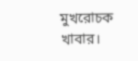মুখরোচক খাবার।